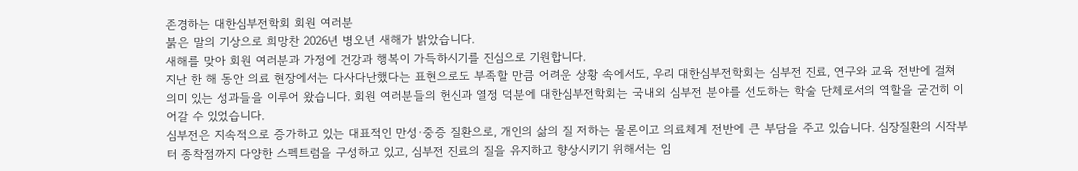존경하는 대한심부전학회 회원 여러분
붉은 말의 기상으로 희망찬 2026년 병오년 새해가 밝았습니다.
새해를 맞아 회원 여러분과 가정에 건강과 행복이 가득하시기를 진심으로 기원합니다.
지난 한 해 동안 의료 현장에서는 다사다난했다는 표현으로도 부족할 만큼 어려운 상황 속에서도, 우리 대한심부전학회는 심부전 진료, 연구와 교육 전반에 걸쳐 의미 있는 성과들을 이루어 왔습니다. 회원 여러분들의 헌신과 열정 덕분에 대한심부전학회는 국내외 심부전 분야를 선도하는 학술 단체로서의 역할을 굳건히 이어갈 수 있었습니다.
심부전은 지속적으로 증가하고 있는 대표적인 만성·중증 질환으로, 개인의 삶의 질 저하는 물론이고 의료체계 전반에 큰 부담을 주고 있습니다. 심장질환의 시작부터 종착점까지 다양한 스펙트럼을 구성하고 있고, 심부전 진료의 질을 유지하고 향상시키기 위해서는 임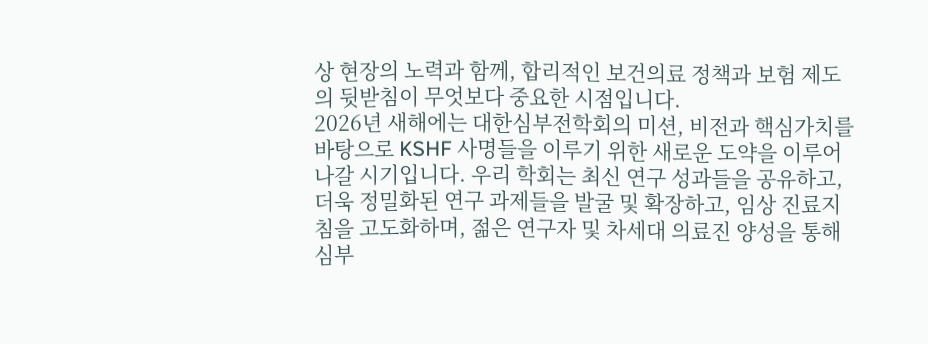상 현장의 노력과 함께, 합리적인 보건의료 정책과 보험 제도의 뒷받침이 무엇보다 중요한 시점입니다.
2026년 새해에는 대한심부전학회의 미션, 비전과 핵심가치를 바탕으로 KSHF 사명들을 이루기 위한 새로운 도약을 이루어나갈 시기입니다. 우리 학회는 최신 연구 성과들을 공유하고, 더욱 정밀화된 연구 과제들을 발굴 및 확장하고, 임상 진료지침을 고도화하며, 젊은 연구자 및 차세대 의료진 양성을 통해 심부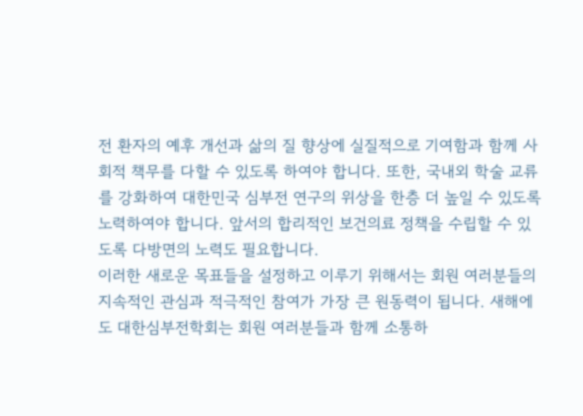전 환자의 예후 개선과 삶의 질 향상에 실질적으로 기여함과 함께 사회적 책무를 다할 수 있도록 하여야 합니다. 또한, 국내외 학술 교류를 강화하여 대한민국 심부전 연구의 위상을 한층 더 높일 수 있도록 노력하여야 합니다. 앞서의 합리적인 보건의료 정책을 수립할 수 있도록 다방면의 노력도 필요합니다.
이러한 새로운 목표들을 설정하고 이루기 위해서는 회원 여러분들의 지속적인 관심과 적극적인 참여가 가장 큰 원동력이 됩니다. 새해에도 대한심부전학회는 회원 여러분들과 함께 소통하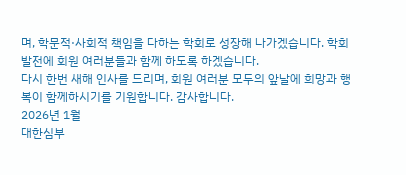며, 학문적·사회적 책임을 다하는 학회로 성장해 나가겠습니다. 학회 발전에 회원 여러분들과 함께 하도록 하겠습니다.
다시 한번 새해 인사를 드리며, 회원 여러분 모두의 앞날에 희망과 행복이 함께하시기를 기원합니다. 감사합니다.
2026년 1월
대한심부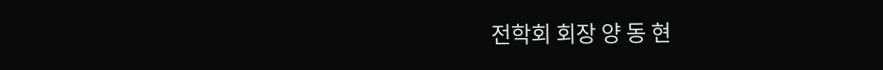전학회 회장 양 동 현